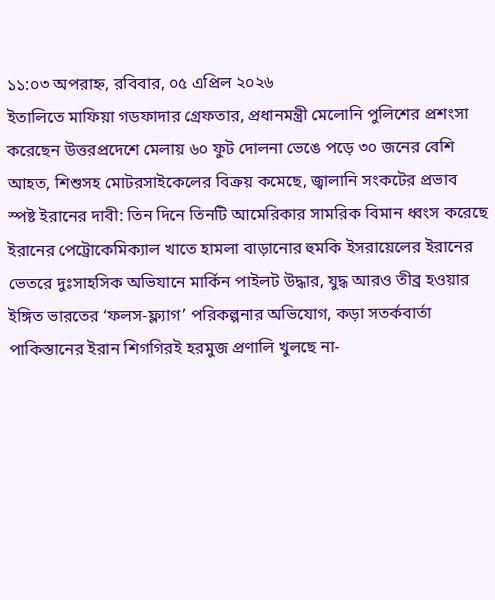১১:০৩ অপরাহ্ন, রবিবার, ০৫ এপ্রিল ২০২৬
ইতালিতে মাফিয়া গডফাদার গ্রেফতার, প্রধানমন্ত্রী মেলোনি পুলিশের প্রশংসা করেছেন উত্তরপ্রদেশে মেলায় ৬০ ফুট দোলনা ভেঙে পড়ে ৩০ জনের বেশি আহত, শিশুসহ মোটরসাইকেলের বিক্রয় কমেছে, জ্বালানি সংকটের প্রভাব স্পষ্ট ইরানের দাবী: তিন দিনে তিনটি আমেরিকার সামরিক বিমান ধ্বংস করেছে ইরানের পেট্রোকেমিক্যাল খাতে হামলা বাড়ানোর হুমকি ইসরায়েলের ইরানের ভেতরে দুঃসাহসিক অভিযানে মার্কিন পাইলট উদ্ধার, যুদ্ধ আরও তীব্র হওয়ার ইঙ্গিত ভারতের ‘ফলস-ফ্ল্যাগ’ পরিকল্পনার অভিযোগ, কড়া সতর্কবার্তা পাকিস্তানের ইরান শিগগিরই হরমুজ প্রণালি খুলছে না-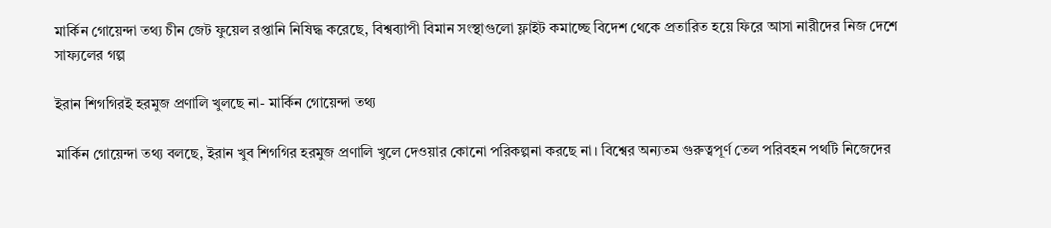মার্কিন গোয়েন্দা তথ্য চীন জেট ফুয়েল রপ্তানি নিষিদ্ধ করেছে, বিশ্বব্যাপী বিমান সংস্থাগুলো ফ্লাইট কমাচ্ছে বিদেশ থেকে প্রতারিত হয়ে ফিরে আসা নারীদের নিজ দেশে সাফ্যলের গল্প

ইরান শিগগিরই হরমুজ প্রণালি খুলছে না- মার্কিন গোয়েন্দা তথ্য

মার্কিন গোয়েন্দা তথ্য বলছে, ইরান খুব শিগগির হরমুজ প্রণালি খুলে দেওয়ার কোনো পরিকল্পনা করছে না। বিশ্বের অন্যতম গুরুত্বপূর্ণ তেল পরিবহন পথটি নিজেদের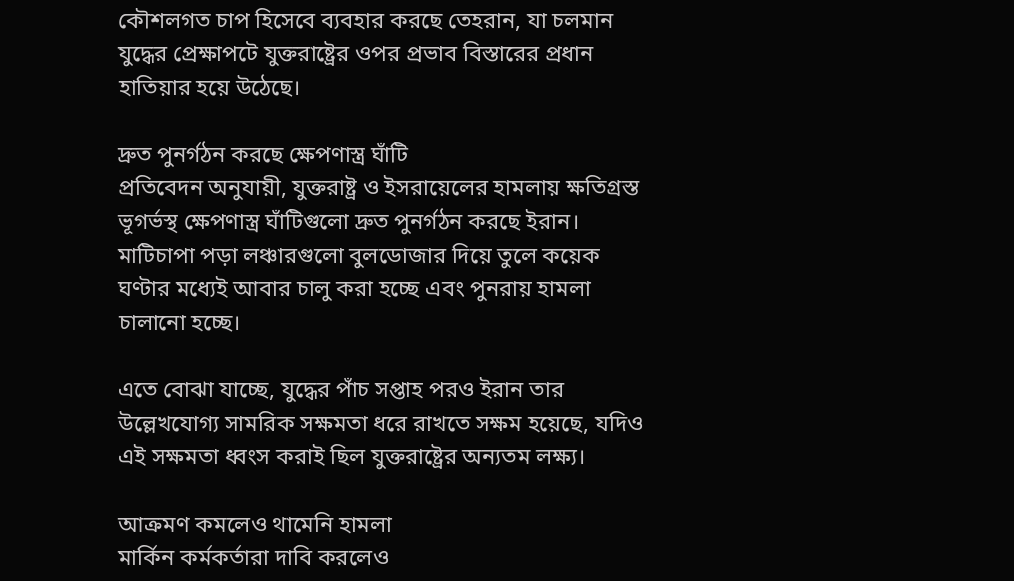কৌশলগত চাপ হিসেবে ব্যবহার করছে তেহরান, যা চলমান যুদ্ধের প্রেক্ষাপটে যুক্তরাষ্ট্রের ওপর প্রভাব বিস্তারের প্রধান হাতিয়ার হয়ে উঠেছে।

দ্রুত পুনর্গঠন করছে ক্ষেপণাস্ত্র ঘাঁটি
প্রতিবেদন অনুযায়ী, যুক্তরাষ্ট্র ও ইসরায়েলের হামলায় ক্ষতিগ্রস্ত ভূগর্ভস্থ ক্ষেপণাস্ত্র ঘাঁটিগুলো দ্রুত পুনর্গঠন করছে ইরান। মাটিচাপা পড়া লঞ্চারগুলো বুলডোজার দিয়ে তুলে কয়েক ঘণ্টার মধ্যেই আবার চালু করা হচ্ছে এবং পুনরায় হামলা চালানো হচ্ছে।

এতে বোঝা যাচ্ছে, যুদ্ধের পাঁচ সপ্তাহ পরও ইরান তার উল্লেখযোগ্য সামরিক সক্ষমতা ধরে রাখতে সক্ষম হয়েছে, যদিও এই সক্ষমতা ধ্বংস করাই ছিল যুক্তরাষ্ট্রের অন্যতম লক্ষ্য।

আক্রমণ কমলেও থামেনি হামলা
মার্কিন কর্মকর্তারা দাবি করলেও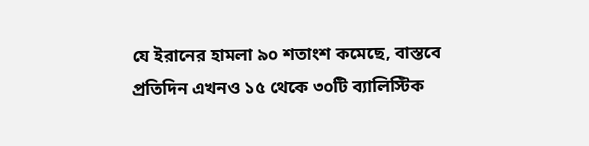যে ইরানের হামলা ৯০ শতাংশ কমেছে, বাস্তবে প্রতিদিন এখনও ১৫ থেকে ৩০টি ব্যালিস্টিক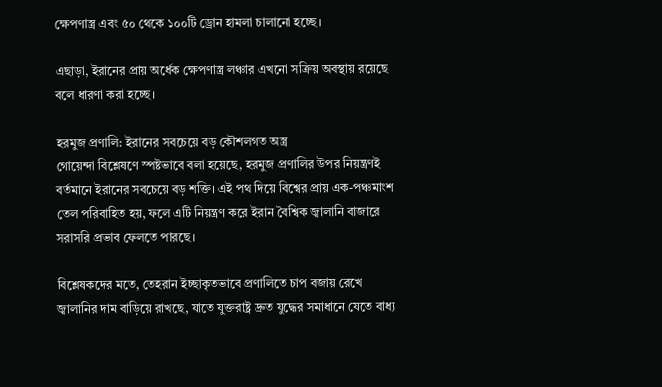ক্ষেপণাস্ত্র এবং ৫০ থেকে ১০০টি ড্রোন হামলা চালানো হচ্ছে।

এছাড়া, ইরানের প্রায় অর্ধেক ক্ষেপণাস্ত্র লঞ্চার এখনো সক্রিয় অবস্থায় রয়েছে বলে ধারণা করা হচ্ছে।

হরমুজ প্রণালি: ইরানের সবচেয়ে বড় কৌশলগত অস্ত্র
গোয়েন্দা বিশ্লেষণে স্পষ্টভাবে বলা হয়েছে, হরমুজ প্রণালির উপর নিয়ন্ত্রণই বর্তমানে ইরানের সবচেয়ে বড় শক্তি। এই পথ দিয়ে বিশ্বের প্রায় এক-পঞ্চমাংশ তেল পরিবাহিত হয়, ফলে এটি নিয়ন্ত্রণ করে ইরান বৈশ্বিক জ্বালানি বাজারে সরাসরি প্রভাব ফেলতে পারছে।

বিশ্লেষকদের মতে, তেহরান ইচ্ছাকৃতভাবে প্রণালিতে চাপ বজায় রেখে জ্বালানির দাম বাড়িয়ে রাখছে, যাতে যুক্তরাষ্ট্র দ্রুত যুদ্ধের সমাধানে যেতে বাধ্য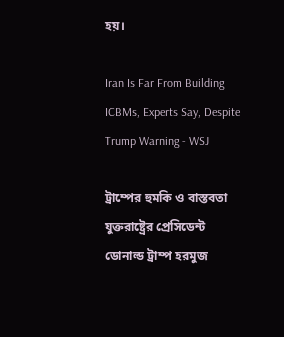হয়।

Iran Is Far From Building ICBMs, Experts Say, Despite Trump Warning - WSJ

ট্রাম্পের হুমকি ও বাস্তবতা
যুক্তরাষ্ট্রের প্রেসিডেন্ট ডোনাল্ড ট্রাম্প হরমুজ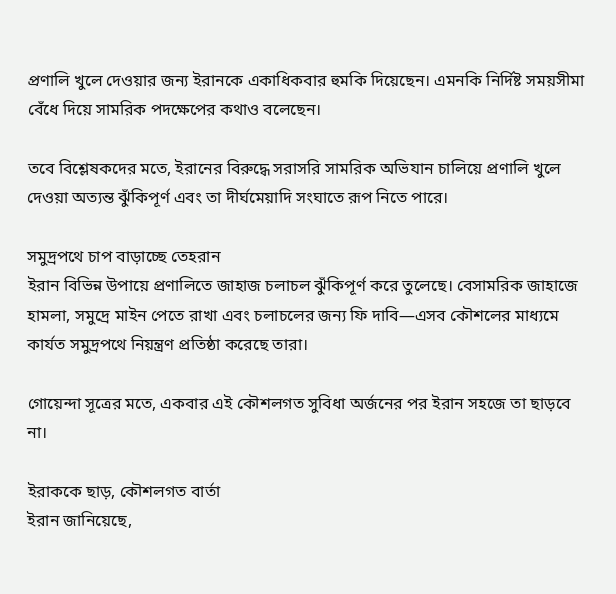প্রণালি খুলে দেওয়ার জন্য ইরানকে একাধিকবার হুমকি দিয়েছেন। এমনকি নির্দিষ্ট সময়সীমা বেঁধে দিয়ে সামরিক পদক্ষেপের কথাও বলেছেন।

তবে বিশ্লেষকদের মতে, ইরানের বিরুদ্ধে সরাসরি সামরিক অভিযান চালিয়ে প্রণালি খুলে দেওয়া অত্যন্ত ঝুঁকিপূর্ণ এবং তা দীর্ঘমেয়াদি সংঘাতে রূপ নিতে পারে।

সমুদ্রপথে চাপ বাড়াচ্ছে তেহরান
ইরান বিভিন্ন উপায়ে প্রণালিতে জাহাজ চলাচল ঝুঁকিপূর্ণ করে তুলেছে। বেসামরিক জাহাজে হামলা, সমুদ্রে মাইন পেতে রাখা এবং চলাচলের জন্য ফি দাবি—এসব কৌশলের মাধ্যমে কার্যত সমুদ্রপথে নিয়ন্ত্রণ প্রতিষ্ঠা করেছে তারা।

গোয়েন্দা সূত্রের মতে, একবার এই কৌশলগত সুবিধা অর্জনের পর ইরান সহজে তা ছাড়বে না।

ইরাককে ছাড়, কৌশলগত বার্তা
ইরান জানিয়েছে,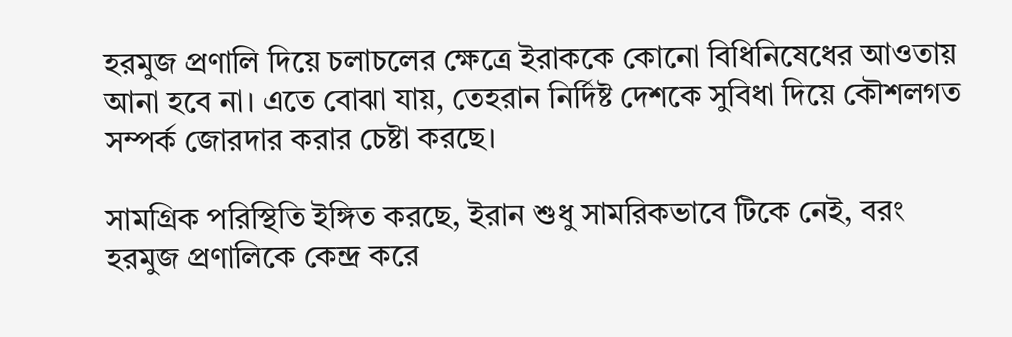হরমুজ প্রণালি দিয়ে চলাচলের ক্ষেত্রে ইরাককে কোনো বিধিনিষেধের আওতায় আনা হবে না। এতে বোঝা যায়, তেহরান নির্দিষ্ট দেশকে সুবিধা দিয়ে কৌশলগত সম্পর্ক জোরদার করার চেষ্টা করছে।

সামগ্রিক পরিস্থিতি ইঙ্গিত করছে, ইরান শুধু সামরিকভাবে টিকে নেই, বরং হরমুজ প্রণালিকে কেন্দ্র করে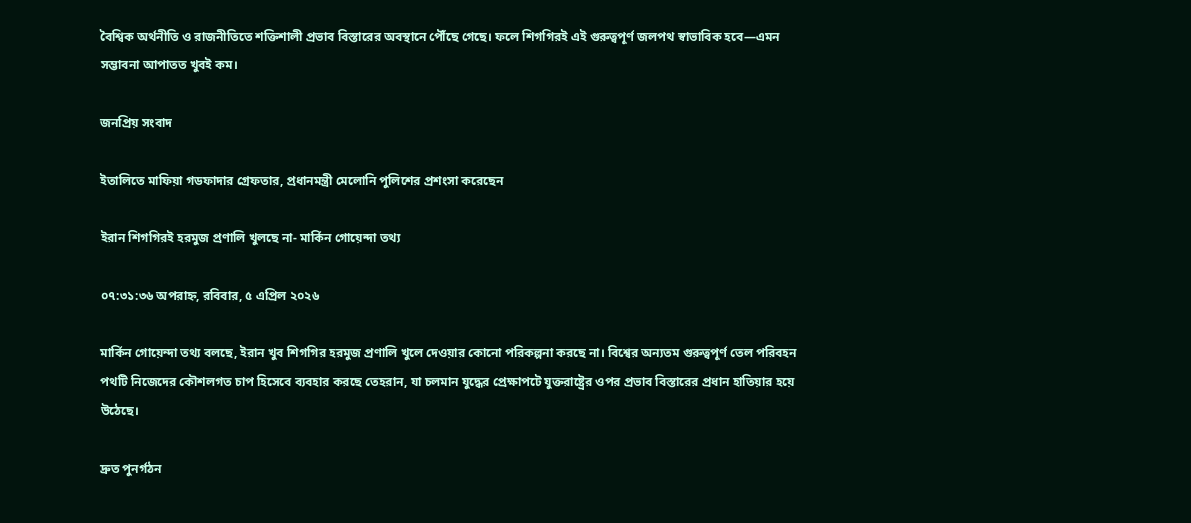বৈশ্বিক অর্থনীতি ও রাজনীতিতে শক্তিশালী প্রভাব বিস্তারের অবস্থানে পৌঁছে গেছে। ফলে শিগগিরই এই গুরুত্বপূর্ণ জলপথ স্বাভাবিক হবে—এমন সম্ভাবনা আপাতত খুবই কম।

জনপ্রিয় সংবাদ

ইতালিতে মাফিয়া গডফাদার গ্রেফতার, প্রধানমন্ত্রী মেলোনি পুলিশের প্রশংসা করেছেন

ইরান শিগগিরই হরমুজ প্রণালি খুলছে না- মার্কিন গোয়েন্দা তথ্য

০৭:৩১:৩৬ অপরাহ্ন, রবিবার, ৫ এপ্রিল ২০২৬

মার্কিন গোয়েন্দা তথ্য বলছে, ইরান খুব শিগগির হরমুজ প্রণালি খুলে দেওয়ার কোনো পরিকল্পনা করছে না। বিশ্বের অন্যতম গুরুত্বপূর্ণ তেল পরিবহন পথটি নিজেদের কৌশলগত চাপ হিসেবে ব্যবহার করছে তেহরান, যা চলমান যুদ্ধের প্রেক্ষাপটে যুক্তরাষ্ট্রের ওপর প্রভাব বিস্তারের প্রধান হাতিয়ার হয়ে উঠেছে।

দ্রুত পুনর্গঠন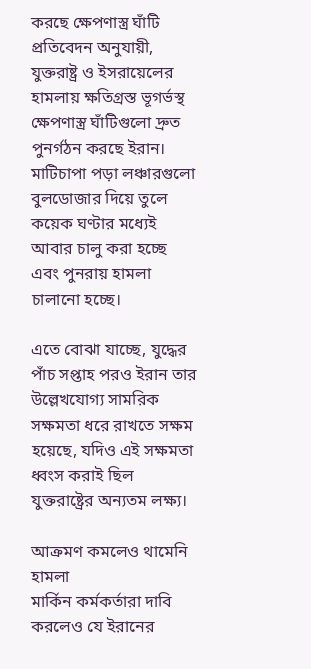করছে ক্ষেপণাস্ত্র ঘাঁটি
প্রতিবেদন অনুযায়ী, যুক্তরাষ্ট্র ও ইসরায়েলের হামলায় ক্ষতিগ্রস্ত ভূগর্ভস্থ ক্ষেপণাস্ত্র ঘাঁটিগুলো দ্রুত পুনর্গঠন করছে ইরান। মাটিচাপা পড়া লঞ্চারগুলো বুলডোজার দিয়ে তুলে কয়েক ঘণ্টার মধ্যেই আবার চালু করা হচ্ছে এবং পুনরায় হামলা চালানো হচ্ছে।

এতে বোঝা যাচ্ছে, যুদ্ধের পাঁচ সপ্তাহ পরও ইরান তার উল্লেখযোগ্য সামরিক সক্ষমতা ধরে রাখতে সক্ষম হয়েছে, যদিও এই সক্ষমতা ধ্বংস করাই ছিল যুক্তরাষ্ট্রের অন্যতম লক্ষ্য।

আক্রমণ কমলেও থামেনি হামলা
মার্কিন কর্মকর্তারা দাবি করলেও যে ইরানের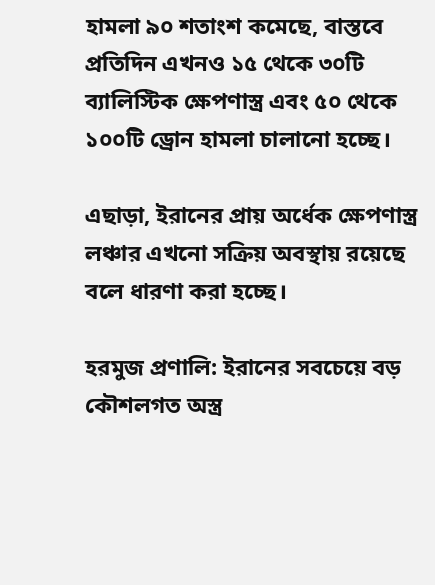হামলা ৯০ শতাংশ কমেছে, বাস্তবে প্রতিদিন এখনও ১৫ থেকে ৩০টি ব্যালিস্টিক ক্ষেপণাস্ত্র এবং ৫০ থেকে ১০০টি ড্রোন হামলা চালানো হচ্ছে।

এছাড়া, ইরানের প্রায় অর্ধেক ক্ষেপণাস্ত্র লঞ্চার এখনো সক্রিয় অবস্থায় রয়েছে বলে ধারণা করা হচ্ছে।

হরমুজ প্রণালি: ইরানের সবচেয়ে বড় কৌশলগত অস্ত্র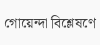গোয়েন্দা বিশ্লেষণে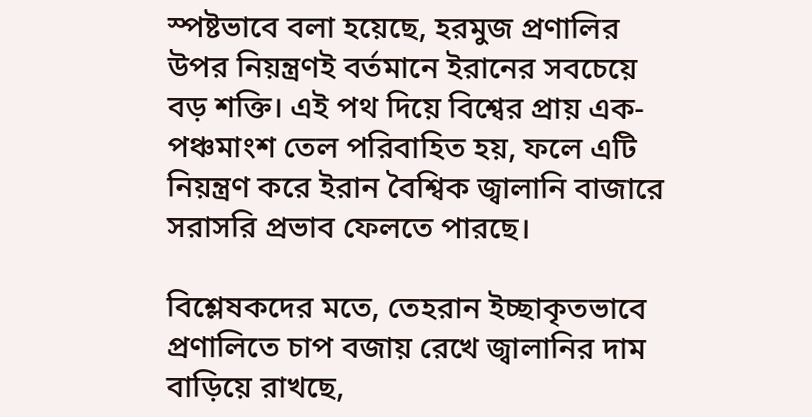স্পষ্টভাবে বলা হয়েছে, হরমুজ প্রণালির উপর নিয়ন্ত্রণই বর্তমানে ইরানের সবচেয়ে বড় শক্তি। এই পথ দিয়ে বিশ্বের প্রায় এক-পঞ্চমাংশ তেল পরিবাহিত হয়, ফলে এটি নিয়ন্ত্রণ করে ইরান বৈশ্বিক জ্বালানি বাজারে সরাসরি প্রভাব ফেলতে পারছে।

বিশ্লেষকদের মতে, তেহরান ইচ্ছাকৃতভাবে প্রণালিতে চাপ বজায় রেখে জ্বালানির দাম বাড়িয়ে রাখছে,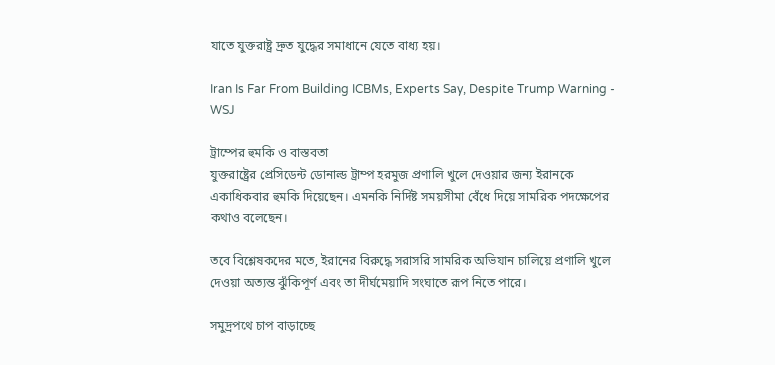যাতে যুক্তরাষ্ট্র দ্রুত যুদ্ধের সমাধানে যেতে বাধ্য হয়।

Iran Is Far From Building ICBMs, Experts Say, Despite Trump Warning - WSJ

ট্রাম্পের হুমকি ও বাস্তবতা
যুক্তরাষ্ট্রের প্রেসিডেন্ট ডোনাল্ড ট্রাম্প হরমুজ প্রণালি খুলে দেওয়ার জন্য ইরানকে একাধিকবার হুমকি দিয়েছেন। এমনকি নির্দিষ্ট সময়সীমা বেঁধে দিয়ে সামরিক পদক্ষেপের কথাও বলেছেন।

তবে বিশ্লেষকদের মতে, ইরানের বিরুদ্ধে সরাসরি সামরিক অভিযান চালিয়ে প্রণালি খুলে দেওয়া অত্যন্ত ঝুঁকিপূর্ণ এবং তা দীর্ঘমেয়াদি সংঘাতে রূপ নিতে পারে।

সমুদ্রপথে চাপ বাড়াচ্ছে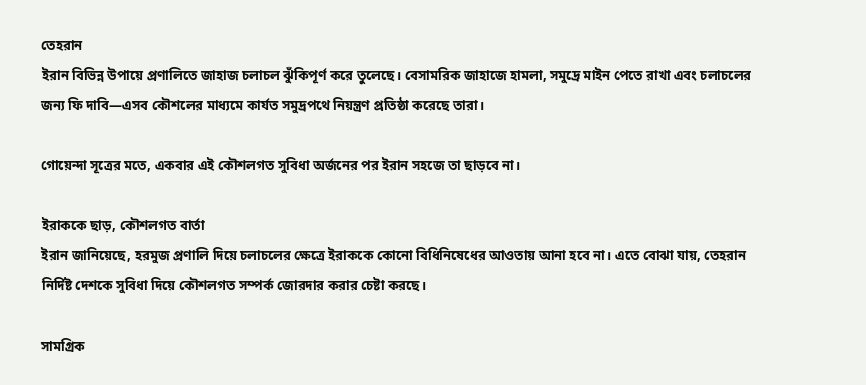তেহরান
ইরান বিভিন্ন উপায়ে প্রণালিতে জাহাজ চলাচল ঝুঁকিপূর্ণ করে তুলেছে। বেসামরিক জাহাজে হামলা, সমুদ্রে মাইন পেতে রাখা এবং চলাচলের জন্য ফি দাবি—এসব কৌশলের মাধ্যমে কার্যত সমুদ্রপথে নিয়ন্ত্রণ প্রতিষ্ঠা করেছে তারা।

গোয়েন্দা সূত্রের মতে, একবার এই কৌশলগত সুবিধা অর্জনের পর ইরান সহজে তা ছাড়বে না।

ইরাককে ছাড়, কৌশলগত বার্তা
ইরান জানিয়েছে, হরমুজ প্রণালি দিয়ে চলাচলের ক্ষেত্রে ইরাককে কোনো বিধিনিষেধের আওতায় আনা হবে না। এতে বোঝা যায়, তেহরান নির্দিষ্ট দেশকে সুবিধা দিয়ে কৌশলগত সম্পর্ক জোরদার করার চেষ্টা করছে।

সামগ্রিক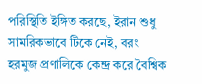পরিস্থিতি ইঙ্গিত করছে, ইরান শুধু সামরিকভাবে টিকে নেই, বরং হরমুজ প্রণালিকে কেন্দ্র করে বৈশ্বিক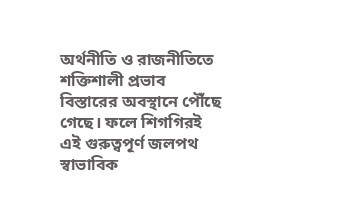অর্থনীতি ও রাজনীতিতে শক্তিশালী প্রভাব বিস্তারের অবস্থানে পৌঁছে গেছে। ফলে শিগগিরই এই গুরুত্বপূর্ণ জলপথ স্বাভাবিক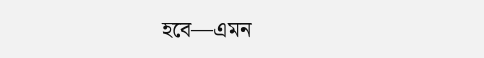হবে—এমন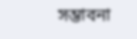সম্ভাবনা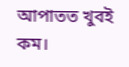আপাতত খুবই কম।